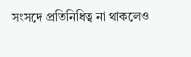সংসদে প্রতিনিধিত্ব না থাকলেও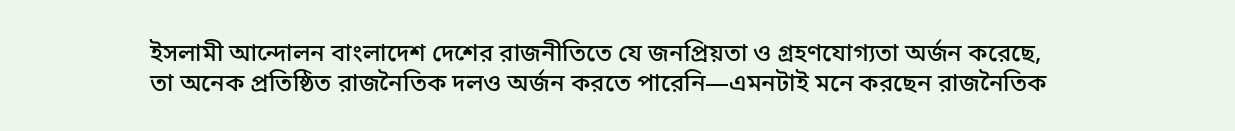ইসলামী আন্দোলন বাংলাদেশ দেশের রাজনীতিতে যে জনপ্রিয়তা ও গ্রহণযোগ্যতা অর্জন করেছে, তা অনেক প্রতিষ্ঠিত রাজনৈতিক দলও অর্জন করতে পারেনি—এমনটাই মনে করছেন রাজনৈতিক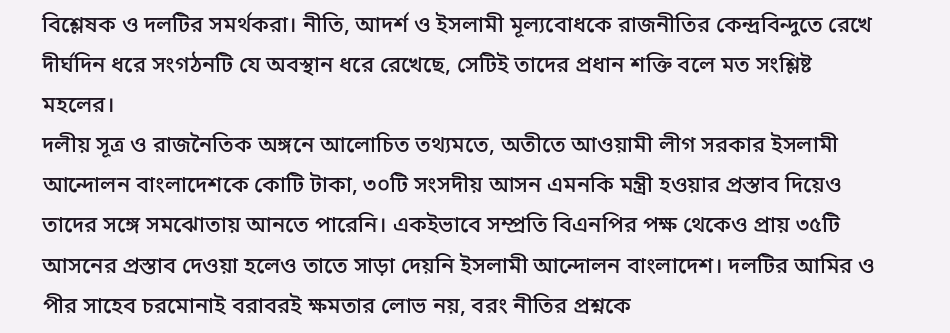বিশ্লেষক ও দলটির সমর্থকরা। নীতি, আদর্শ ও ইসলামী মূল্যবোধকে রাজনীতির কেন্দ্রবিন্দুতে রেখে দীর্ঘদিন ধরে সংগঠনটি যে অবস্থান ধরে রেখেছে, সেটিই তাদের প্রধান শক্তি বলে মত সংশ্লিষ্ট মহলের।
দলীয় সূত্র ও রাজনৈতিক অঙ্গনে আলোচিত তথ্যমতে, অতীতে আওয়ামী লীগ সরকার ইসলামী আন্দোলন বাংলাদেশকে কোটি টাকা, ৩০টি সংসদীয় আসন এমনকি মন্ত্রী হওয়ার প্রস্তাব দিয়েও তাদের সঙ্গে সমঝোতায় আনতে পারেনি। একইভাবে সম্প্রতি বিএনপির পক্ষ থেকেও প্রায় ৩৫টি আসনের প্রস্তাব দেওয়া হলেও তাতে সাড়া দেয়নি ইসলামী আন্দোলন বাংলাদেশ। দলটির আমির ও পীর সাহেব চরমোনাই বরাবরই ক্ষমতার লোভ নয়, বরং নীতির প্রশ্নকে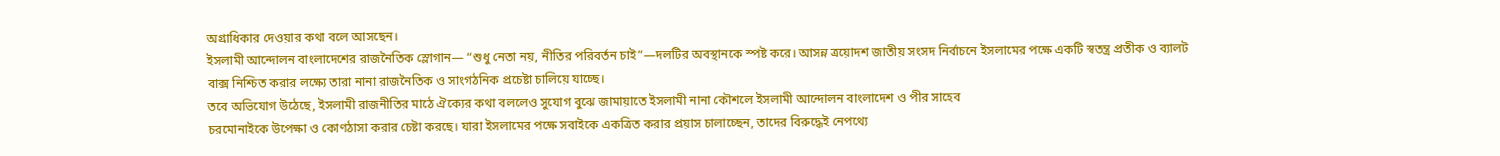অগ্রাধিকার দেওয়ার কথা বলে আসছেন।
ইসলামী আন্দোলন বাংলাদেশের রাজনৈতিক স্লোগান— “শুধু নেতা নয়, নীতির পরিবর্তন চাই”—দলটির অবস্থানকে স্পষ্ট করে। আসন্ন ত্রয়োদশ জাতীয় সংসদ নির্বাচনে ইসলামের পক্ষে একটি স্বতন্ত্র প্রতীক ও ব্যালট বাক্স নিশ্চিত করার লক্ষ্যে তারা নানা রাজনৈতিক ও সাংগঠনিক প্রচেষ্টা চালিয়ে যাচ্ছে।
তবে অভিযোগ উঠেছে, ইসলামী রাজনীতির মাঠে ঐক্যের কথা বললেও সুযোগ বুঝে জামায়াতে ইসলামী নানা কৌশলে ইসলামী আন্দোলন বাংলাদেশ ও পীর সাহেব
চরমোনাইকে উপেক্ষা ও কোণঠাসা করার চেষ্টা করছে। যারা ইসলামের পক্ষে সবাইকে একত্রিত করার প্রয়াস চালাচ্ছেন, তাদের বিরুদ্ধেই নেপথ্যে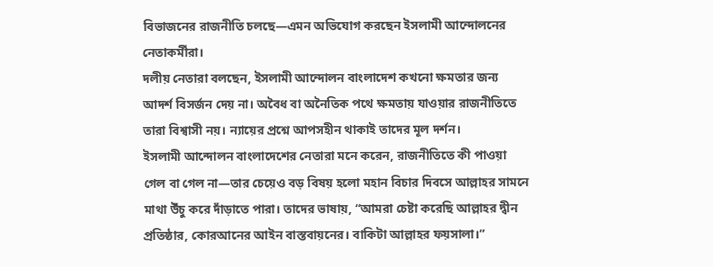বিভাজনের রাজনীতি চলছে—এমন অভিযোগ করছেন ইসলামী আন্দোলনের নেতাকর্মীরা।
দলীয় নেতারা বলছেন, ইসলামী আন্দোলন বাংলাদেশ কখনো ক্ষমতার জন্য আদর্শ বিসর্জন দেয় না। অবৈধ বা অনৈতিক পথে ক্ষমতায় যাওয়ার রাজনীতিতে তারা বিশ্বাসী নয়। ন্যায়ের প্রশ্নে আপসহীন থাকাই তাদের মূল দর্শন।
ইসলামী আন্দোলন বাংলাদেশের নেতারা মনে করেন, রাজনীতিতে কী পাওয়া গেল বা গেল না—তার চেয়েও বড় বিষয় হলো মহান বিচার দিবসে আল্লাহর সামনে মাথা উঁচু করে দাঁড়াতে পারা। তাদের ভাষায়, “আমরা চেষ্টা করেছি আল্লাহর দ্বীন প্রতিষ্ঠার, কোরআনের আইন বাস্তবায়নের। বাকিটা আল্লাহর ফয়সালা।”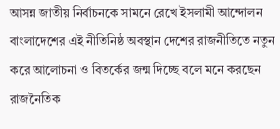আসন্ন জাতীয় নির্বাচনকে সামনে রেখে ইসলামী আন্দোলন বাংলাদেশের এই নীতিনিষ্ঠ অবস্থান দেশের রাজনীতিতে নতুন করে আলোচনা ও বিতর্কের জন্ম দিচ্ছে বলে মনে করছেন রাজনৈতিক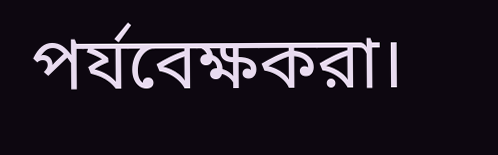পর্যবেক্ষকরা।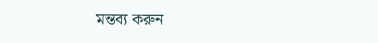মন্তব্য করুন